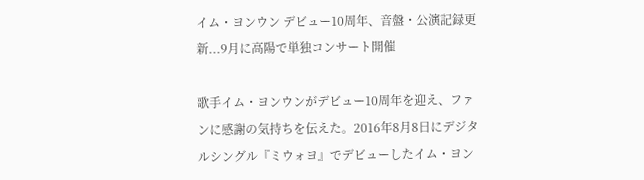イム・ヨンウン デビュー10周年、音盤・公演記録更新...9月に高陽で単独コンサート開催

歌手イム・ヨンウンがデビュー10周年を迎え、ファンに感謝の気持ちを伝えた。2016年8月8日にデジタルシングル『ミウォヨ』でデビューしたイム・ヨン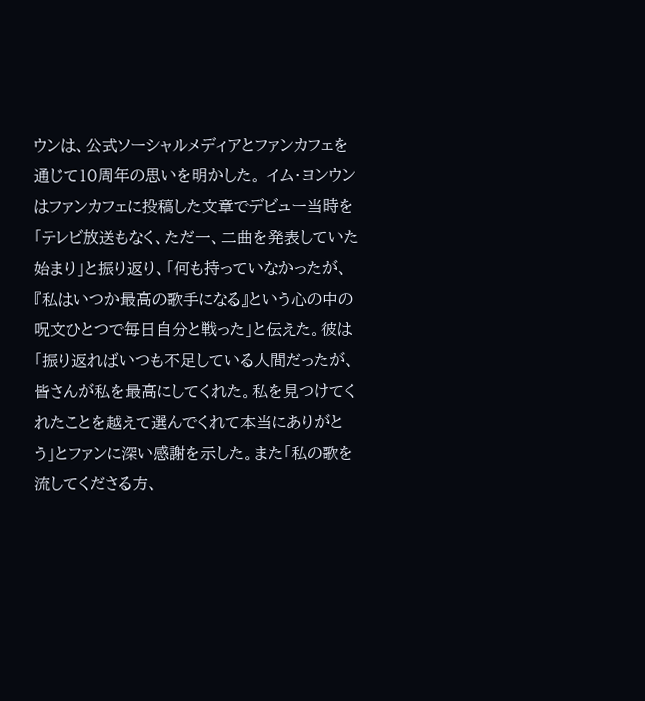ウンは、公式ソーシャルメディアとファンカフェを通じて10周年の思いを明かした。 イム・ヨンウンはファンカフェに投稿した文章でデビュー当時を「テレビ放送もなく、ただ一、二曲を発表していた始まり」と振り返り、「何も持っていなかったが、『私はいつか最高の歌手になる』という心の中の呪文ひとつで毎日自分と戦った」と伝えた。彼は「振り返ればいつも不足している人間だったが、皆さんが私を最高にしてくれた。私を見つけてくれたことを越えて選んでくれて本当にありがとう」とファンに深い感謝を示した。また「私の歌を流してくださる方、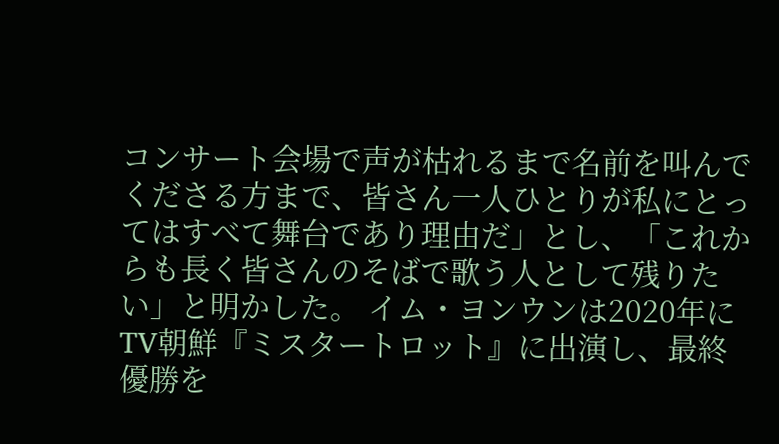コンサート会場で声が枯れるまで名前を叫んでくださる方まで、皆さん一人ひとりが私にとってはすべて舞台であり理由だ」とし、「これからも長く皆さんのそばで歌う人として残りたい」と明かした。 イム・ヨンウンは2020年にTV朝鮮『ミスタートロット』に出演し、最終優勝を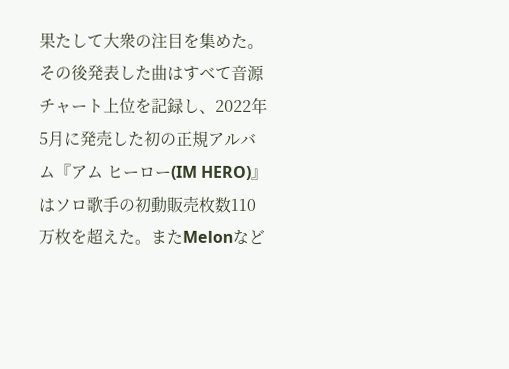果たして大衆の注目を集めた。その後発表した曲はすべて音源チャート上位を記録し、2022年5月に発売した初の正規アルバム『アム ヒーロー(IM HERO)』はソロ歌手の初動販売枚数110万枚を超えた。またMelonなど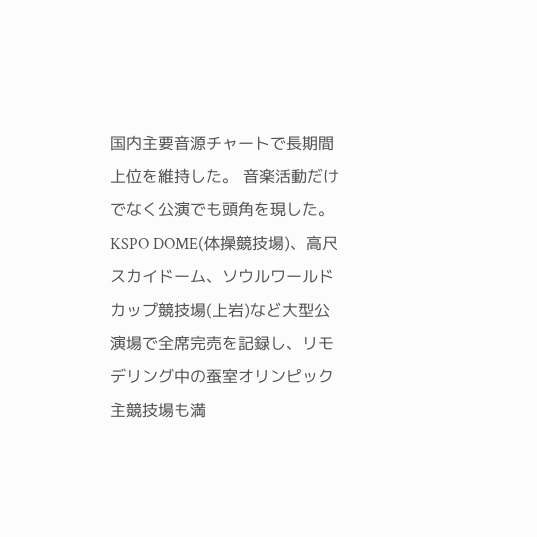国内主要音源チャートで長期間上位を維持した。 音楽活動だけでなく公演でも頭角を現した。KSPO DOME(体操競技場)、高尺スカイドーム、ソウルワールドカップ競技場(上岩)など大型公演場で全席完売を記録し、リモデリング中の蚕室オリンピック主競技場も満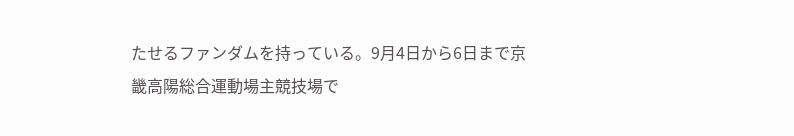たせるファンダムを持っている。9月4日から6日まで京畿高陽総合運動場主競技場で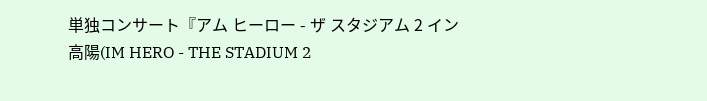単独コンサート『アム ヒーロー - ザ スタジアム 2 イン 高陽(IM HERO - THE STADIUM 2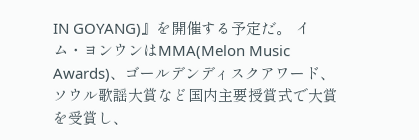IN GOYANG)』を開催する予定だ。 イム・ヨンウンはMMA(Melon Music Awards)、ゴールデンディスクアワード、ソウル歌謡大賞など国内主要授賞式で大賞を受賞し、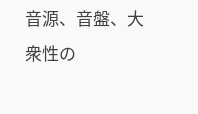音源、音盤、大衆性の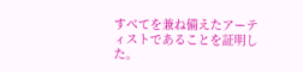すべてを兼ね備えたアーティストであることを証明した。